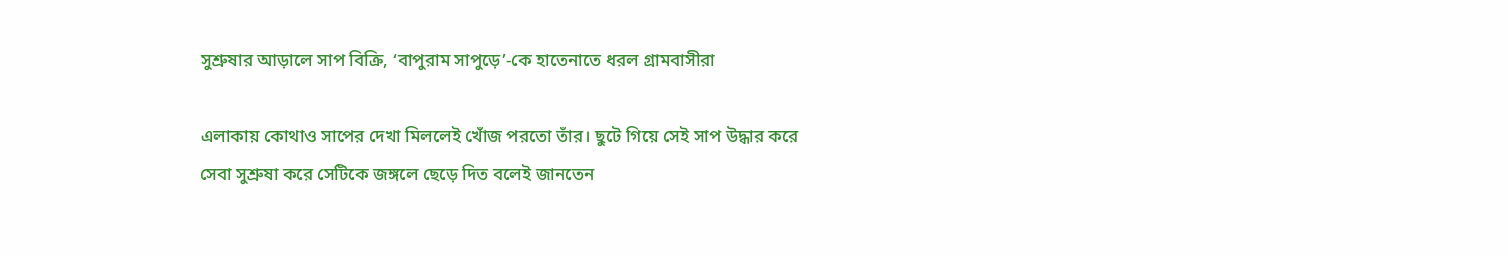সুশ্রুষার আড়ালে সাপ বিক্রি, ‘বাপুরাম সাপুড়ে’-কে হাতেনাতে ধরল গ্রামবাসীরা

এলাকায় কোথাও সাপের দেখা মিললেই খোঁজ পরতো তাঁর। ছুটে গিয়ে সেই সাপ উদ্ধার করে সেবা সুশ্রুষা করে সেটিকে জঙ্গলে ছেড়ে দিত বলেই জানতেন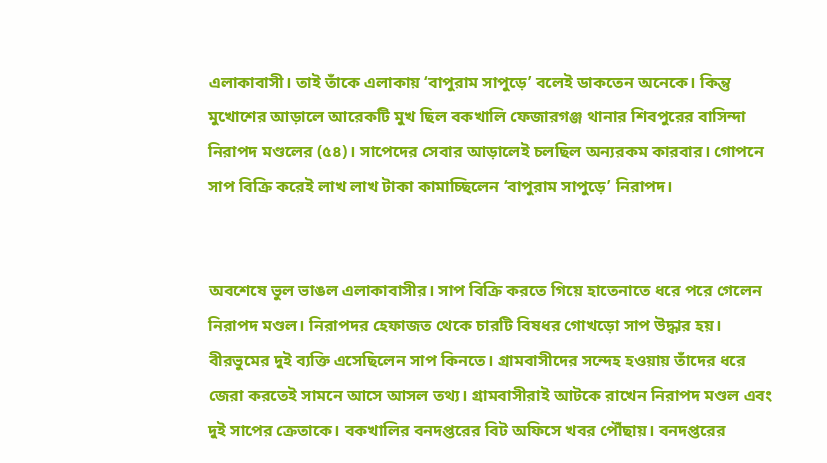এলাকাবাসী। তাই তাঁকে এলাকায় ‘বাপুরাম সাপুড়ে’ বলেই ডাকতেন অনেকে। কিন্তু মুখোশের আড়ালে আরেকটি মুখ ছিল বকখালি ফেজারগঞ্জ থানার শিবপুরের বাসিন্দা নিরাপদ মণ্ডলের (৫৪)। সাপেদের সেবার আড়ালেই চলছিল অন্যরকম কারবার। গোপনে সাপ বিক্রি করেই লাখ লাখ টাকা কামাচ্ছিলেন ‘বাপুরাম সাপুড়ে’ নিরাপদ।


অবশেষে ভুল ভাঙল এলাকাবাসীর। সাপ বিক্রি করতে গিয়ে হাতেনাতে ধরে পরে গেলেন নিরাপদ মণ্ডল। নিরাপদর হেফাজত থেকে চারটি বিষধর গোখড়ো সাপ উদ্ধার হয়। বীরভুমের দুই ব্যক্তি এসেছিলেন সাপ কিনতে। গ্রামবাসীদের সন্দেহ হওয়ায় তাঁদের ধরে জেরা করতেই সামনে আসে আসল তথ্য। গ্রামবাসীরাই আটকে রাখেন নিরাপদ মণ্ডল এবং দুই সাপের ক্রেতাকে। বকখালির বনদপ্তরের বিট অফিসে খবর পৌঁছায়। বনদপ্তরের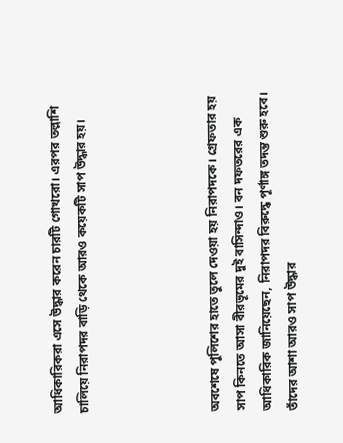আধিকারিকরা এসে উদ্ধার করেন চারটি গোখরো। এরপর তল্লাশি চালিয়ে নিরাপদর বাড়ি থেকে আরও কয়েকটি সাপ উদ্ধার হয়।




অবশেষে পুলিশের হাতে তুলে দেওয়া হয় নিরাপদকে। গ্রেফতার হয় সাপ কিনতে আসা বীরভূমের দুই বাসিন্দাও। বন দফতরের এক আধিকারিক জানিয়েছেন, নিরাপদর বিরুদ্ধে পূর্ণাঙ্গ তদন্ত শুরু হবে। তাঁদের আশা আরও সাপ উদ্ধার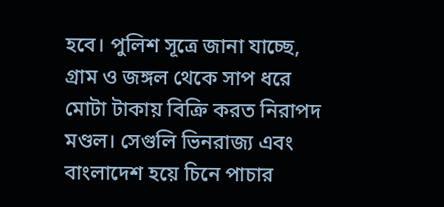হবে। পুলিশ সূত্রে জানা যাচ্ছে, গ্রাম ও জঙ্গল থেকে সাপ ধরে মোটা টাকায় বিক্রি করত নিরাপদ মণ্ডল। সেগুলি ভিনরাজ্য এবং বাংলাদেশ হয়ে চিনে পাচার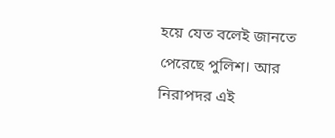হয়ে যেত বলেই জানতে পেরেছে পুলিশ। আর নিরাপদর এই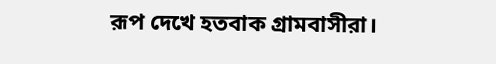রূপ দেখে হতবাক গ্রামবাসীরা।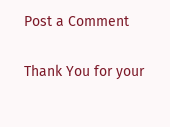Post a Comment

Thank You for your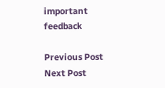important feedback

Previous Post Next Post